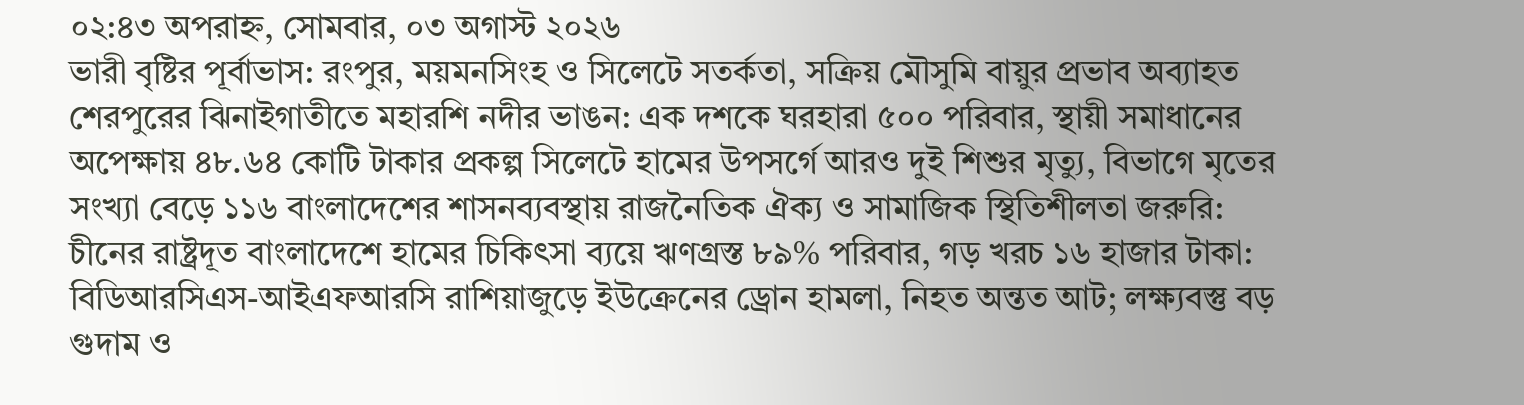০২:৪৩ অপরাহ্ন, সোমবার, ০৩ অগাস্ট ২০২৬
ভারী বৃষ্টির পূর্বাভাস: রংপুর, ময়মনসিংহ ও সিলেটে সতর্কতা, সক্রিয় মৌসুমি বায়ুর প্রভাব অব্যাহত শেরপুরের ঝিনাইগাতীতে মহারশি নদীর ভাঙন: এক দশকে ঘরহারা ৫০০ পরিবার, স্থায়ী সমাধানের অপেক্ষায় ৪৮.৬৪ কোটি টাকার প্রকল্প সিলেটে হামের উপসর্গে আরও দুই শিশুর মৃত্যু, বিভাগে মৃতের সংখ্যা বেড়ে ১১৬ বাংলাদেশের শাসনব্যবস্থায় রাজনৈতিক ঐক্য ও সামাজিক স্থিতিশীলতা জরুরি: চীনের রাষ্ট্রদূত বাংলাদেশে হামের চিকিৎসা ব্যয়ে ঋণগ্রস্ত ৮৯% পরিবার, গড় খরচ ১৬ হাজার টাকা: বিডিআরসিএস-আইএফআরসি রাশিয়াজুড়ে ইউক্রেনের ড্রোন হামলা, নিহত অন্তত আট; লক্ষ্যবস্তু বড় গুদাম ও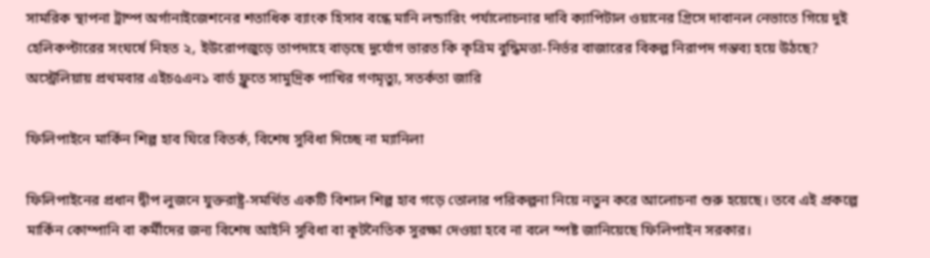সামরিক স্থাপনা ট্রাম্প অর্গানাইজেশনের শতাধিক ব্যাংক হিসাব বন্ধে মানি লন্ডারিং পর্যালোচনার দাবি ক্যাপিটাল ওয়ানের গ্রিসে দাবানল নেভাতে গিয়ে দুই হেলিকপ্টারের সংঘর্ষে নিহত ২, ইউরোপজুড়ে তাপদাহে বাড়ছে দুর্যোগ ভারত কি কৃত্রিম বুদ্ধিমত্তা-নির্ভর বাজারের বিকল্প নিরাপদ গন্তব্য হয়ে উঠছে? অস্ট্রেলিয়ায় প্রথমবার এইচ৫এন১ বার্ড ফ্লুতে সামুদ্রিক পাখির গণমৃত্যু, সতর্কতা জারি

ফিলিপাইনে মার্কিন শিল্প হাব ঘিরে বিতর্ক, বিশেষ সুবিধা দিচ্ছে না ম্যানিলা

ফিলিপাইনের প্রধান দ্বীপ লুজনে যুক্তরাষ্ট্র-সমর্থিত একটি বিশাল শিল্প হাব গড়ে তোলার পরিকল্পনা নিয়ে নতুন করে আলোচনা শুরু হয়েছে। তবে এই প্রকল্পে মার্কিন কোম্পানি বা কর্মীদের জন্য বিশেষ আইনি সুবিধা বা কূটনৈতিক সুরক্ষা দেওয়া হবে না বলে স্পষ্ট জানিয়েছে ফিলিপাইন সরকার।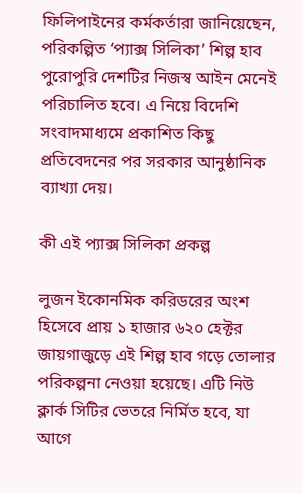ফিলিপাইনের কর্মকর্তারা জানিয়েছেন, পরিকল্পিত ‘প্যাক্স সিলিকা’ শিল্প হাব পুরোপুরি দেশটির নিজস্ব আইন মেনেই পরিচালিত হবে। এ নিয়ে বিদেশি সংবাদমাধ্যমে প্রকাশিত কিছু প্রতিবেদনের পর সরকার আনুষ্ঠানিক ব্যাখ্যা দেয়।

কী এই প্যাক্স সিলিকা প্রকল্প

লুজন ইকোনমিক করিডরের অংশ হিসেবে প্রায় ১ হাজার ৬২০ হেক্টর জায়গাজুড়ে এই শিল্প হাব গড়ে তোলার পরিকল্পনা নেওয়া হয়েছে। এটি নিউ ক্লার্ক সিটির ভেতরে নির্মিত হবে, যা আগে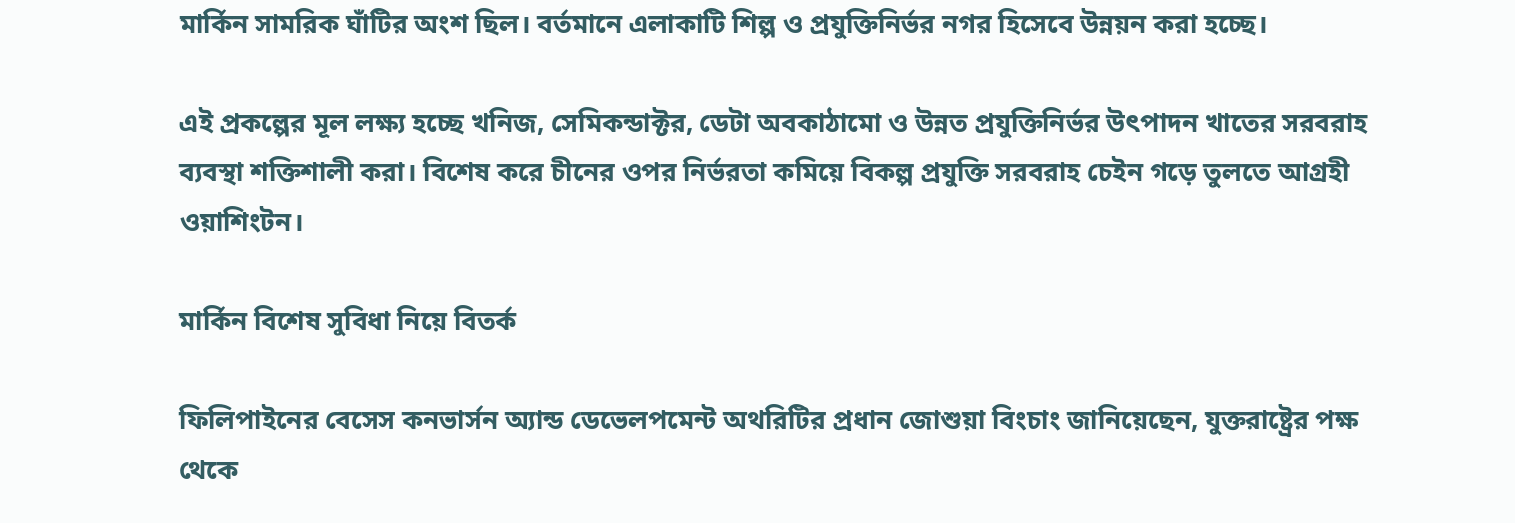মার্কিন সামরিক ঘাঁটির অংশ ছিল। বর্তমানে এলাকাটি শিল্প ও প্রযুক্তিনির্ভর নগর হিসেবে উন্নয়ন করা হচ্ছে।

এই প্রকল্পের মূল লক্ষ্য হচ্ছে খনিজ, সেমিকন্ডাক্টর, ডেটা অবকাঠামো ও উন্নত প্রযুক্তিনির্ভর উৎপাদন খাতের সরবরাহ ব্যবস্থা শক্তিশালী করা। বিশেষ করে চীনের ওপর নির্ভরতা কমিয়ে বিকল্প প্রযুক্তি সরবরাহ চেইন গড়ে তুলতে আগ্রহী ওয়াশিংটন।

মার্কিন বিশেষ সুবিধা নিয়ে বিতর্ক

ফিলিপাইনের বেসেস কনভার্সন অ্যান্ড ডেভেলপমেন্ট অথরিটির প্রধান জোশুয়া বিংচাং জানিয়েছেন, যুক্তরাষ্ট্রের পক্ষ থেকে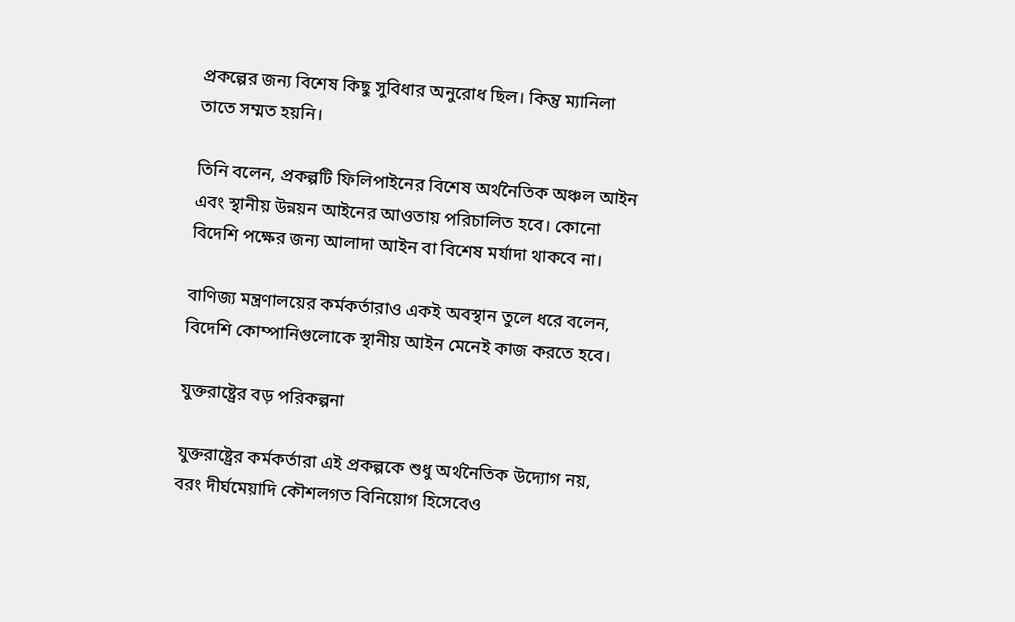প্রকল্পের জন্য বিশেষ কিছু সুবিধার অনুরোধ ছিল। কিন্তু ম্যানিলা তাতে সম্মত হয়নি।

তিনি বলেন, প্রকল্পটি ফিলিপাইনের বিশেষ অর্থনৈতিক অঞ্চল আইন এবং স্থানীয় উন্নয়ন আইনের আওতায় পরিচালিত হবে। কোনো বিদেশি পক্ষের জন্য আলাদা আইন বা বিশেষ মর্যাদা থাকবে না।

বাণিজ্য মন্ত্রণালয়ের কর্মকর্তারাও একই অবস্থান তুলে ধরে বলেন, বিদেশি কোম্পানিগুলোকে স্থানীয় আইন মেনেই কাজ করতে হবে।

যুক্তরাষ্ট্রের বড় পরিকল্পনা

যুক্তরাষ্ট্রের কর্মকর্তারা এই প্রকল্পকে শুধু অর্থনৈতিক উদ্যোগ নয়, বরং দীর্ঘমেয়াদি কৌশলগত বিনিয়োগ হিসেবেও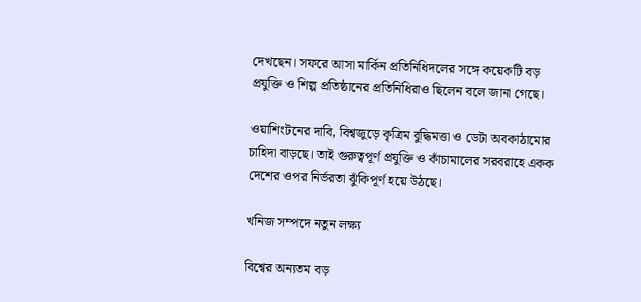দেখছেন। সফরে আসা মার্কিন প্রতিনিধিদলের সঙ্গে কয়েকটি বড় প্রযুক্তি ও শিল্প প্রতিষ্ঠানের প্রতিনিধিরাও ছিলেন বলে জানা গেছে।

ওয়াশিংটনের দাবি, বিশ্বজুড়ে কৃত্রিম বুদ্ধিমত্তা ও ডেটা অবকাঠামোর চাহিদা বাড়ছে। তাই গুরুত্বপূর্ণ প্রযুক্তি ও কাঁচামালের সরবরাহে একক দেশের ওপর নির্ভরতা ঝুঁকিপূর্ণ হয়ে উঠছে।

খনিজ সম্পদে নতুন লক্ষ্য

বিশ্বের অন্যতম বড়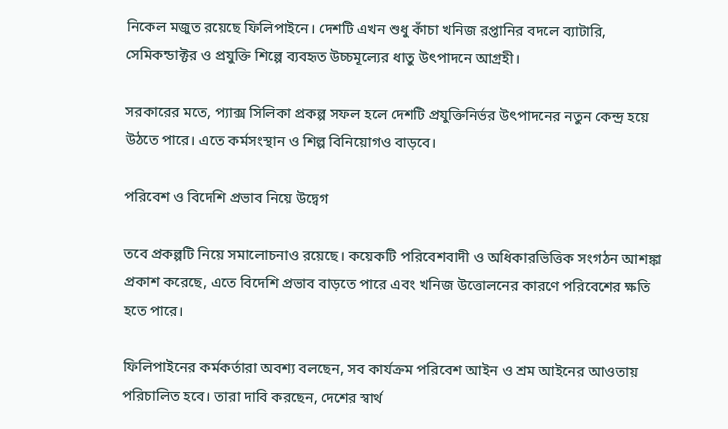নিকেল মজুত রয়েছে ফিলিপাইনে। দেশটি এখন শুধু কাঁচা খনিজ রপ্তানির বদলে ব্যাটারি, সেমিকন্ডাক্টর ও প্রযুক্তি শিল্পে ব্যবহৃত উচ্চমূল্যের ধাতু উৎপাদনে আগ্রহী।

সরকারের মতে, প্যাক্স সিলিকা প্রকল্প সফল হলে দেশটি প্রযুক্তিনির্ভর উৎপাদনের নতুন কেন্দ্র হয়ে উঠতে পারে। এতে কর্মসংস্থান ও শিল্প বিনিয়োগও বাড়বে।

পরিবেশ ও বিদেশি প্রভাব নিয়ে উদ্বেগ

তবে প্রকল্পটি নিয়ে সমালোচনাও রয়েছে। কয়েকটি পরিবেশবাদী ও অধিকারভিত্তিক সংগঠন আশঙ্কা প্রকাশ করেছে, এতে বিদেশি প্রভাব বাড়তে পারে এবং খনিজ উত্তোলনের কারণে পরিবেশের ক্ষতি হতে পারে।

ফিলিপাইনের কর্মকর্তারা অবশ্য বলছেন, সব কার্যক্রম পরিবেশ আইন ও শ্রম আইনের আওতায় পরিচালিত হবে। তারা দাবি করছেন, দেশের স্বার্থ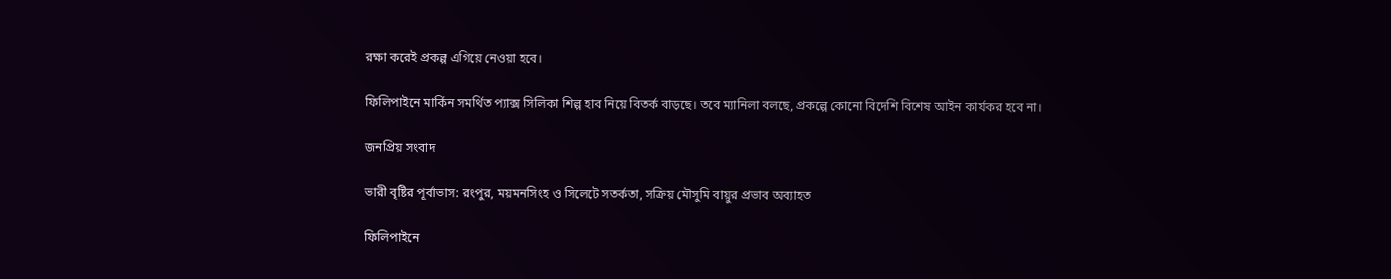রক্ষা করেই প্রকল্প এগিয়ে নেওয়া হবে।

ফিলিপাইনে মার্কিন সমর্থিত প্যাক্স সিলিকা শিল্প হাব নিয়ে বিতর্ক বাড়ছে। তবে ম্যানিলা বলছে, প্রকল্পে কোনো বিদেশি বিশেষ আইন কার্যকর হবে না।

জনপ্রিয় সংবাদ

ভারী বৃষ্টির পূর্বাভাস: রংপুর, ময়মনসিংহ ও সিলেটে সতর্কতা, সক্রিয় মৌসুমি বায়ুর প্রভাব অব্যাহত

ফিলিপাইনে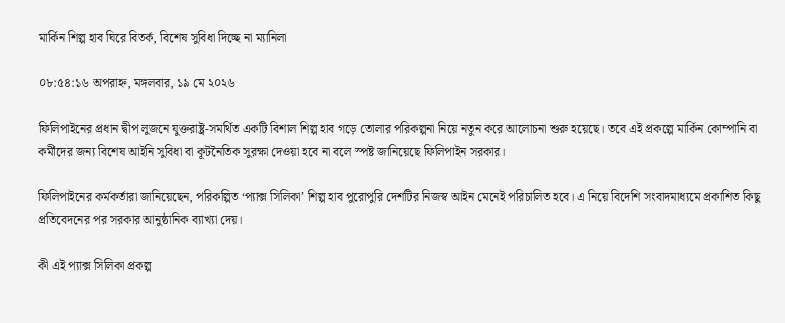মার্কিন শিল্প হাব ঘিরে বিতর্ক, বিশেষ সুবিধা দিচ্ছে না ম্যানিলা

০৮:৫৪:১৬ অপরাহ্ন, মঙ্গলবার, ১৯ মে ২০২৬

ফিলিপাইনের প্রধান দ্বীপ লুজনে যুক্তরাষ্ট্র-সমর্থিত একটি বিশাল শিল্প হাব গড়ে তোলার পরিকল্পনা নিয়ে নতুন করে আলোচনা শুরু হয়েছে। তবে এই প্রকল্পে মার্কিন কোম্পানি বা কর্মীদের জন্য বিশেষ আইনি সুবিধা বা কূটনৈতিক সুরক্ষা দেওয়া হবে না বলে স্পষ্ট জানিয়েছে ফিলিপাইন সরকার।

ফিলিপাইনের কর্মকর্তারা জানিয়েছেন, পরিকল্পিত ‘প্যাক্স সিলিকা’ শিল্প হাব পুরোপুরি দেশটির নিজস্ব আইন মেনেই পরিচালিত হবে। এ নিয়ে বিদেশি সংবাদমাধ্যমে প্রকাশিত কিছু প্রতিবেদনের পর সরকার আনুষ্ঠানিক ব্যাখ্যা দেয়।

কী এই প্যাক্স সিলিকা প্রকল্প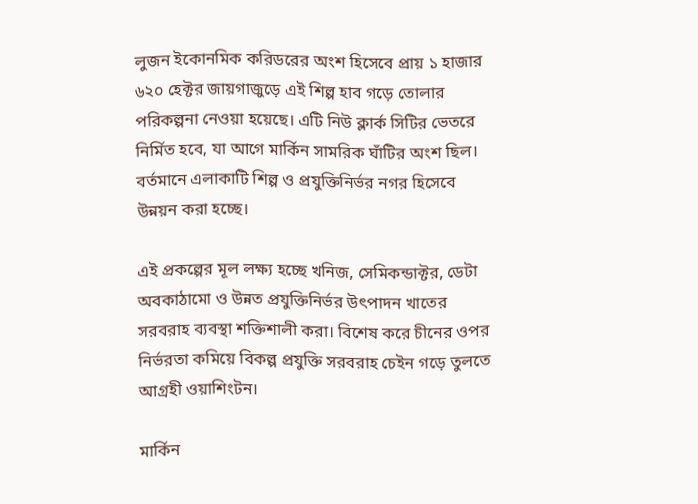লুজন ইকোনমিক করিডরের অংশ হিসেবে প্রায় ১ হাজার ৬২০ হেক্টর জায়গাজুড়ে এই শিল্প হাব গড়ে তোলার পরিকল্পনা নেওয়া হয়েছে। এটি নিউ ক্লার্ক সিটির ভেতরে নির্মিত হবে, যা আগে মার্কিন সামরিক ঘাঁটির অংশ ছিল। বর্তমানে এলাকাটি শিল্প ও প্রযুক্তিনির্ভর নগর হিসেবে উন্নয়ন করা হচ্ছে।

এই প্রকল্পের মূল লক্ষ্য হচ্ছে খনিজ, সেমিকন্ডাক্টর, ডেটা অবকাঠামো ও উন্নত প্রযুক্তিনির্ভর উৎপাদন খাতের সরবরাহ ব্যবস্থা শক্তিশালী করা। বিশেষ করে চীনের ওপর নির্ভরতা কমিয়ে বিকল্প প্রযুক্তি সরবরাহ চেইন গড়ে তুলতে আগ্রহী ওয়াশিংটন।

মার্কিন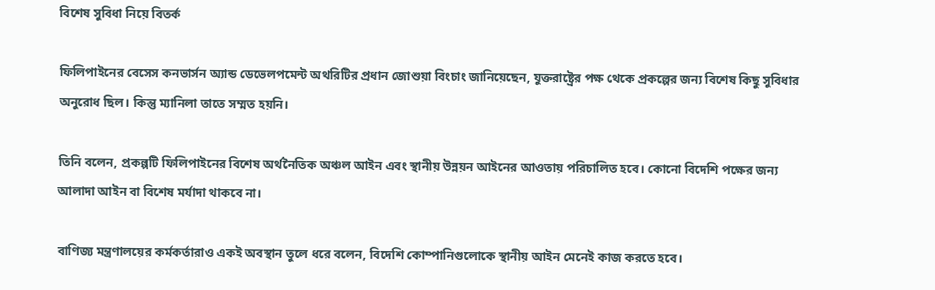বিশেষ সুবিধা নিয়ে বিতর্ক

ফিলিপাইনের বেসেস কনভার্সন অ্যান্ড ডেভেলপমেন্ট অথরিটির প্রধান জোশুয়া বিংচাং জানিয়েছেন, যুক্তরাষ্ট্রের পক্ষ থেকে প্রকল্পের জন্য বিশেষ কিছু সুবিধার অনুরোধ ছিল। কিন্তু ম্যানিলা তাতে সম্মত হয়নি।

তিনি বলেন, প্রকল্পটি ফিলিপাইনের বিশেষ অর্থনৈতিক অঞ্চল আইন এবং স্থানীয় উন্নয়ন আইনের আওতায় পরিচালিত হবে। কোনো বিদেশি পক্ষের জন্য আলাদা আইন বা বিশেষ মর্যাদা থাকবে না।

বাণিজ্য মন্ত্রণালয়ের কর্মকর্তারাও একই অবস্থান তুলে ধরে বলেন, বিদেশি কোম্পানিগুলোকে স্থানীয় আইন মেনেই কাজ করতে হবে।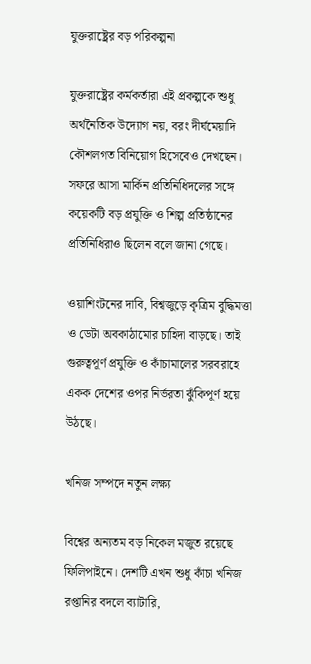যুক্তরাষ্ট্রের বড় পরিকল্পনা

যুক্তরাষ্ট্রের কর্মকর্তারা এই প্রকল্পকে শুধু অর্থনৈতিক উদ্যোগ নয়, বরং দীর্ঘমেয়াদি কৌশলগত বিনিয়োগ হিসেবেও দেখছেন। সফরে আসা মার্কিন প্রতিনিধিদলের সঙ্গে কয়েকটি বড় প্রযুক্তি ও শিল্প প্রতিষ্ঠানের প্রতিনিধিরাও ছিলেন বলে জানা গেছে।

ওয়াশিংটনের দাবি, বিশ্বজুড়ে কৃত্রিম বুদ্ধিমত্তা ও ডেটা অবকাঠামোর চাহিদা বাড়ছে। তাই গুরুত্বপূর্ণ প্রযুক্তি ও কাঁচামালের সরবরাহে একক দেশের ওপর নির্ভরতা ঝুঁকিপূর্ণ হয়ে উঠছে।

খনিজ সম্পদে নতুন লক্ষ্য

বিশ্বের অন্যতম বড় নিকেল মজুত রয়েছে ফিলিপাইনে। দেশটি এখন শুধু কাঁচা খনিজ রপ্তানির বদলে ব্যাটারি,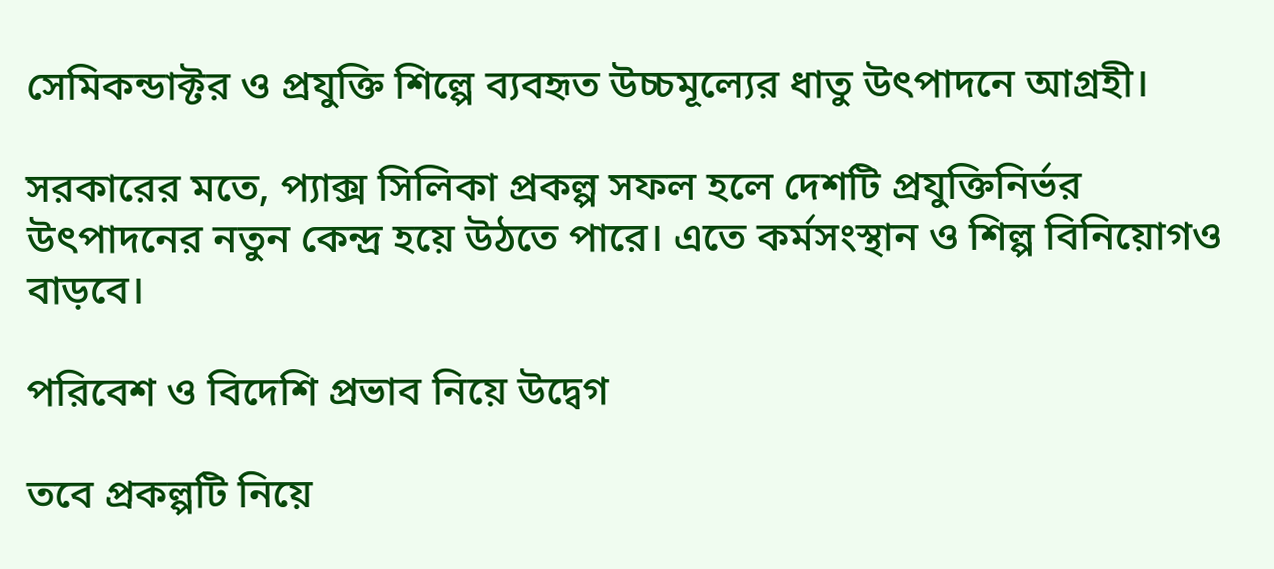সেমিকন্ডাক্টর ও প্রযুক্তি শিল্পে ব্যবহৃত উচ্চমূল্যের ধাতু উৎপাদনে আগ্রহী।

সরকারের মতে, প্যাক্স সিলিকা প্রকল্প সফল হলে দেশটি প্রযুক্তিনির্ভর উৎপাদনের নতুন কেন্দ্র হয়ে উঠতে পারে। এতে কর্মসংস্থান ও শিল্প বিনিয়োগও বাড়বে।

পরিবেশ ও বিদেশি প্রভাব নিয়ে উদ্বেগ

তবে প্রকল্পটি নিয়ে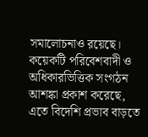সমালোচনাও রয়েছে। কয়েকটি পরিবেশবাদী ও অধিকারভিত্তিক সংগঠন আশঙ্কা প্রকাশ করেছে, এতে বিদেশি প্রভাব বাড়তে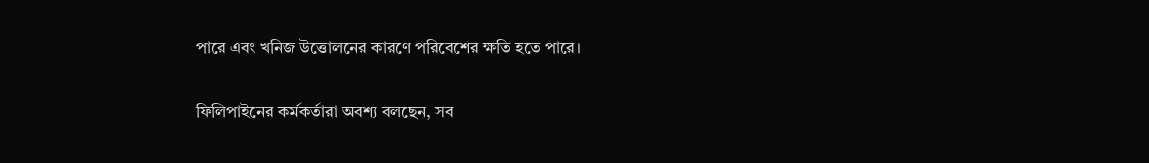পারে এবং খনিজ উত্তোলনের কারণে পরিবেশের ক্ষতি হতে পারে।

ফিলিপাইনের কর্মকর্তারা অবশ্য বলছেন, সব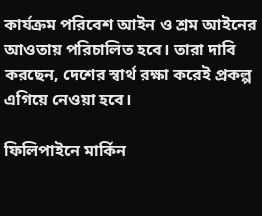কার্যক্রম পরিবেশ আইন ও শ্রম আইনের আওতায় পরিচালিত হবে। তারা দাবি করছেন, দেশের স্বার্থ রক্ষা করেই প্রকল্প এগিয়ে নেওয়া হবে।

ফিলিপাইনে মার্কিন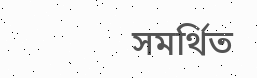সমর্থিত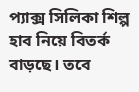প্যাক্স সিলিকা শিল্প হাব নিয়ে বিতর্ক বাড়ছে। তবে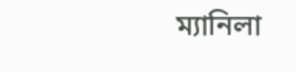ম্যানিলা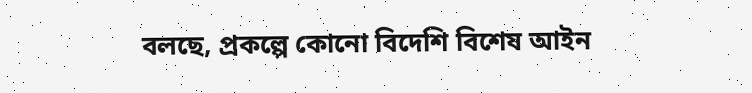বলছে, প্রকল্পে কোনো বিদেশি বিশেষ আইন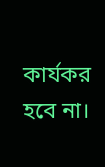কার্যকর হবে না।